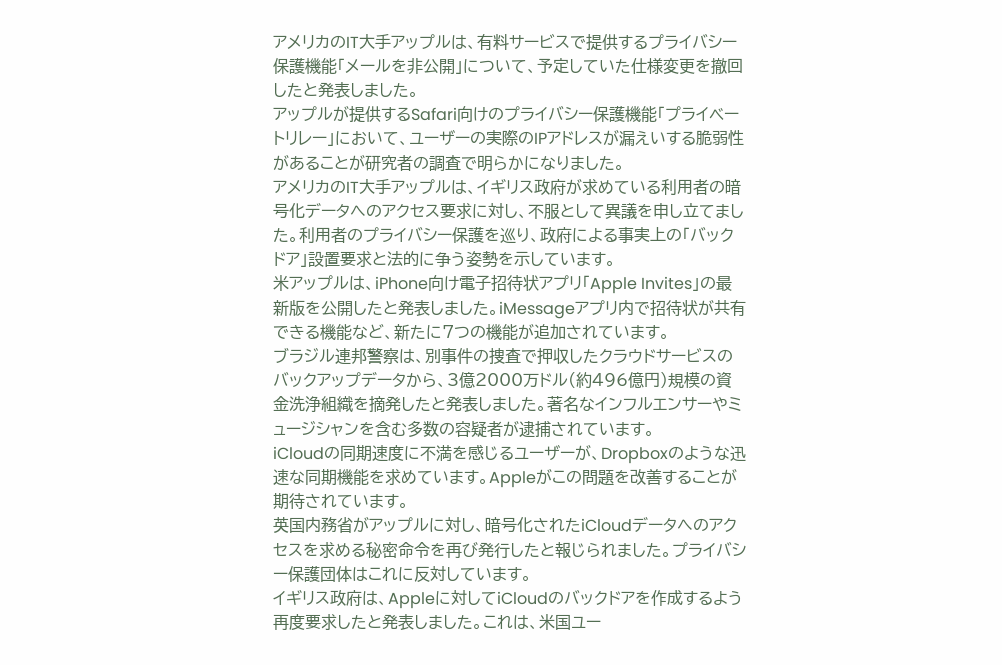アメリカのIT大手アップルは、有料サービスで提供するプライバシー保護機能「メールを非公開」について、予定していた仕様変更を撤回したと発表しました。
アップルが提供するSafari向けのプライバシー保護機能「プライベートリレー」において、ユーザーの実際のIPアドレスが漏えいする脆弱性があることが研究者の調査で明らかになりました。
アメリカのIT大手アップルは、イギリス政府が求めている利用者の暗号化データへのアクセス要求に対し、不服として異議を申し立てました。利用者のプライバシー保護を巡り、政府による事実上の「バックドア」設置要求と法的に争う姿勢を示しています。
米アップルは、iPhone向け電子招待状アプリ「Apple Invites」の最新版を公開したと発表しました。iMessageアプリ内で招待状が共有できる機能など、新たに7つの機能が追加されています。
ブラジル連邦警察は、別事件の捜査で押収したクラウドサービスのバックアップデータから、3億2000万ドル(約496億円)規模の資金洗浄組織を摘発したと発表しました。著名なインフルエンサーやミュージシャンを含む多数の容疑者が逮捕されています。
iCloudの同期速度に不満を感じるユーザーが、Dropboxのような迅速な同期機能を求めています。Appleがこの問題を改善することが期待されています。
英国内務省がアップルに対し、暗号化されたiCloudデータへのアクセスを求める秘密命令を再び発行したと報じられました。プライバシー保護団体はこれに反対しています。
イギリス政府は、Appleに対してiCloudのバックドアを作成するよう再度要求したと発表しました。これは、米国ユー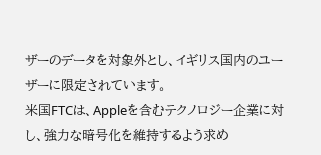ザーのデータを対象外とし、イギリス国内のユーザーに限定されています。
米国FTCは、Appleを含むテクノロジー企業に対し、強力な暗号化を維持するよう求め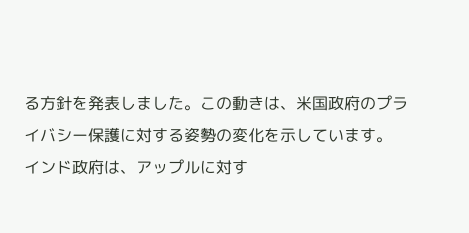る方針を発表しました。この動きは、米国政府のプライバシー保護に対する姿勢の変化を示しています。
インド政府は、アップルに対す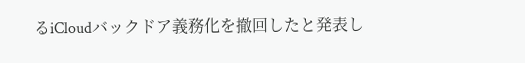るiCloudバックドア義務化を撤回したと発表し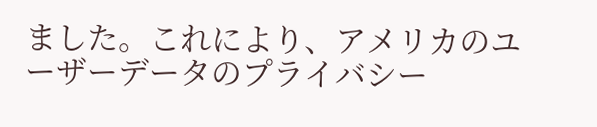ました。これにより、アメリカのユーザーデータのプライバシー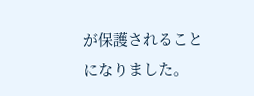が保護されることになりました。